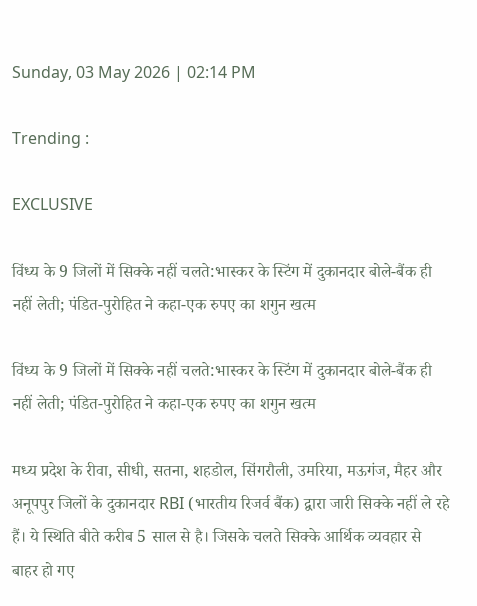Sunday, 03 May 2026 | 02:14 PM

Trending :

EXCLUSIVE

विंध्य के 9 जिलों में सिक्के नहीं चलते:भास्कर के स्टिंग में दुकानदार बोले-बैंक ही नहीं लेती; पंडित-पुरोहित ने कहा-एक रुपए का शगुन खत्म

विंध्य के 9 जिलों में सिक्के नहीं चलते:भास्कर के स्टिंग में दुकानदार बोले-बैंक ही नहीं लेती; पंडित-पुरोहित ने कहा-एक रुपए का शगुन खत्म

मध्य प्रदेश के रीवा, सीधी, सतना, शहडोल, सिंगरौली, उमरिया, मऊगंज, मैहर और अनूपपुर जिलों के दुकानदार RBI (भारतीय रिजर्व बैंक) द्वारा जारी सिक्के नहीं ले रहे हैं। ये स्थिति बीते करीब 5 साल से है। जिसके चलते सिक्के आर्थिक व्यवहार से बाहर हो गए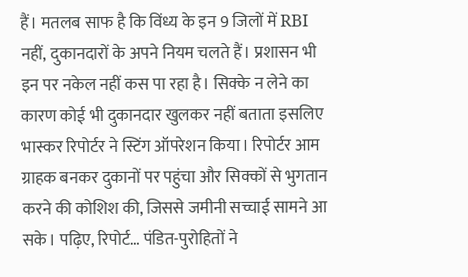हैं। मतलब साफ है कि विंध्य के इन 9 जिलों में RBI नहीं, दुकानदारों के अपने नियम चलते हैं। प्रशासन भी इन पर नकेल नहीं कस पा रहा है। सिक्के न लेने का कारण कोई भी दुकानदार खुलकर नहीं बताता इसलिए भास्कर रिपोर्टर ने स्टिंग ऑपरेशन किया। रिपोर्टर आम ग्राहक बनकर दुकानों पर पहुंचा और सिक्कों से भुगतान करने की कोशिश की, जिससे जमीनी सच्चाई सामने आ सके। पढ़िए, रिपोर्ट… पंडित-पुरोहितों ने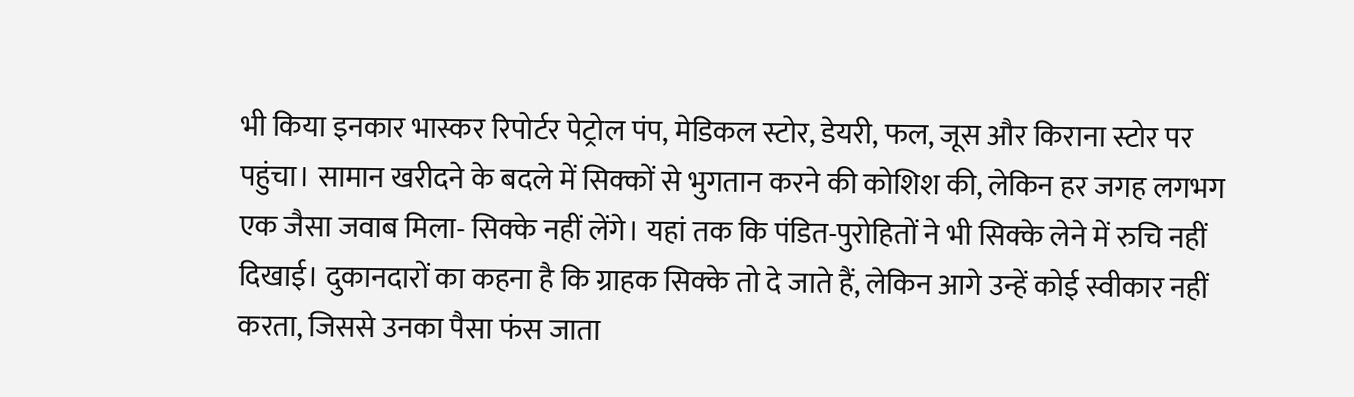भी किया इनकार भास्कर रिपोर्टर पेट्रोल पंप, मेडिकल स्टोर, डेयरी, फल, जूस और किराना स्टोर पर पहुंचा। सामान खरीदने के बदले में सिक्कों से भुगतान करने की कोशिश की, लेकिन हर जगह लगभग एक जैसा जवाब मिला- सिक्के नहीं लेंगे। यहां तक कि पंडित-पुरोहितों ने भी सिक्के लेने में रुचि नहीं दिखाई। दुकानदारों का कहना है कि ग्राहक सिक्के तो दे जाते हैं, लेकिन आगे उन्हें कोई स्वीकार नहीं करता, जिससे उनका पैसा फंस जाता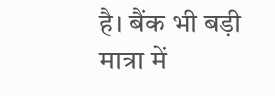है। बैंक भी बड़ी मात्रा में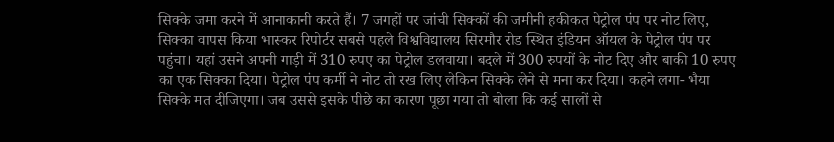सिक्के जमा करने में आनाकानी करते हैं। 7 जगहों पर जांची सिक्कों की जमीनी हकीकत पेट्रोल पंप पर नोट लिए, सिक्का वापस किया भास्कर रिपोर्टर सबसे पहले विश्वविद्यालय सिरमौर रोड स्थित इंडियन ऑयल के पेट्रोल पंप पर पहुंचा। यहां उसने अपनी गाड़ी में 310 रुपए का पेट्रोल डलवाया। बदले में 300 रुपयों के नोट दिए और बाकी 10 रुपए का एक सिक्का दिया। पेट्रोल पंप कर्मी ने नोट तो रख लिए लेकिन सिक्के लेने से मना कर दिया। कहने लगा- भैया सिक्के मत दीजिएगा। जब उससे इसके पीछे का कारण पूछा गया तो बोला कि कई सालों से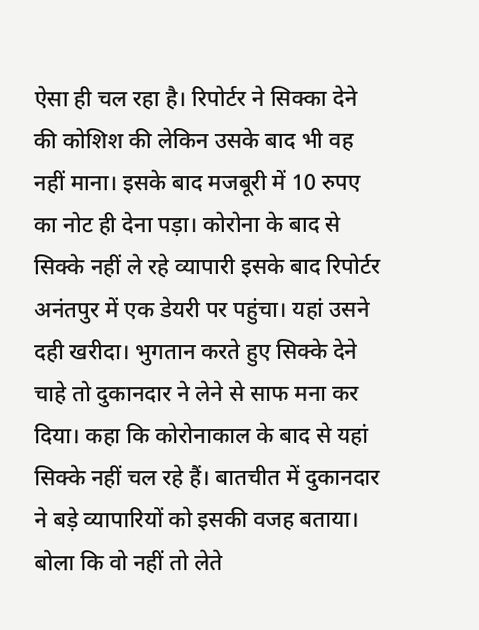ऐसा ही चल रहा है। रिपोर्टर ने सिक्का देने की कोशिश की लेकिन उसके बाद भी वह नहीं माना। इसके बाद मजबूरी में 10 रुपए का नोट ही देना पड़ा। कोरोना के बाद से सिक्के नहीं ले रहे व्यापारी इसके बाद रिपोर्टर अनंतपुर में एक डेयरी पर पहुंचा। यहां उसने दही खरीदा। भुगतान करते हुए सिक्के देने चाहे तो दुकानदार ने लेने से साफ मना कर दिया। कहा कि कोरोनाकाल के बाद से यहां सिक्के नहीं चल रहे हैं। बातचीत में दुकानदार ने बड़े व्यापारियों को इसकी वजह बताया। बोला कि वो नहीं तो लेते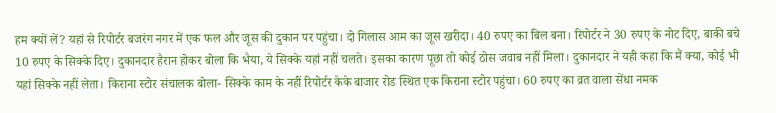हम क्यों लें? यहां से रिपोर्टर बजरंग नगर में एक फल और जूस की दुकान पर पहुंचा। दो गिलास आम का जूस खरीदा। 40 रुपए का बिल बना। रिपोर्टर ने 30 रुपए के नोट दिए, बाकी बचे 10 रुपए के सिक्के दिए। दुकानदार हैरान होकर बोला कि भैया, ये सिक्के यहां नहीं चलते। इसका कारण पूछा तो कोई ठोस जवाब नहीं मिला। दुकानदार ने यही कहा कि मैं क्या, कोई भी यहां सिक्के नहीं लेता। किराना स्टोर संचालक बोला- सिक्के काम के नहीं रिपोर्टर केके बाजार रोड स्थित एक किराना स्टोर पहुंचा। 60 रुपए का व्रत वाला सेंधा नमक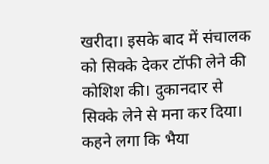खरीदा। इसके बाद में संचालक को सिक्के देकर टॉफी लेने की कोशिश की। दुकानदार से सिक्के लेने से मना कर दिया। कहने लगा कि भैया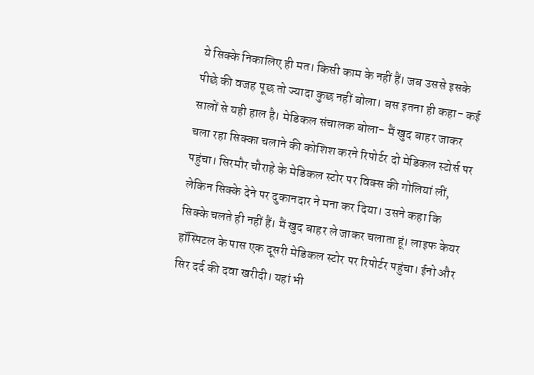ये सिक्के निकालिए ही मत। किसी काम के नहीं हैं। जब उससे इसके पीछे की वजह पूछ तो ज्यादा कुछ नहीं बोला। बस इतना ही कहा- कई सालों से यही हाल है। मेडिकल संचालक बोला- मैं खुद बाहर जाकर चला रहा सिक्का चलाने की कोशिश करने रिपोर्टर दो मेडिकल स्टोर्स पर पहुंचा। सिरमौर चौराहे के मेडिकल स्टोर पर विक्स की गोलियां लीं, लेकिन सिक्के देने पर दुकानदार ने मना कर दिया। उसने कहा कि सिक्के चलते ही नहीं हैं। मैं खुद बाहर ले जाकर चलाता हूं। लाइफ केयर हॉस्पिटल के पास एक दूसरी मेडिकल स्टोर पर रिपोर्टर पहुंचा। ईनो और सिर दर्द की दवा खरीदी। यहां भी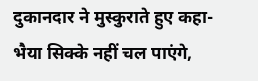दुकानदार ने मुस्कुराते हुए कहा- भैया सिक्के नहीं चल पाएंगे,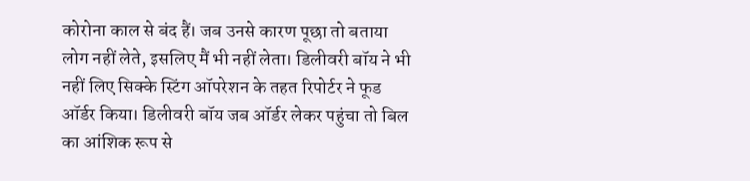कोरोना काल से बंद हैं। जब उनसे कारण पूछा तो बताया लोग नहीं लेते, इसलिए मैं भी नहीं लेता। डिलीवरी बॉय ने भी नहीं लिए सिक्के स्टिंग ऑपरेशन के तहत रिपोर्टर ने फूड ऑर्डर किया। डिलीवरी बॉय जब ऑर्डर लेकर पहुंचा तो बिल का आंशिक रूप से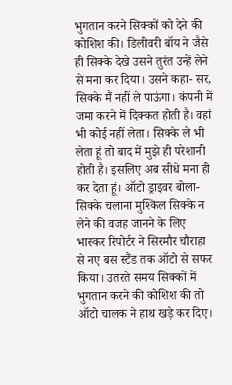भुगतान करने सिक्कों को देने की कोशिश की। डिलीवरी बॉय ने जैसे ही सिक्के देखे उसने तुरंत उन्हें लेने से मना कर दिया। उसने कहा- सर, सिक्के मैं नहीं ले पाऊंगा। कंपनी में जमा करने में दिक्कत होती है। वहां भी कोई नहीं लेता। सिक्के ले भी लेता हूं तो बाद में मुझे ही परेशानी होती है। इसलिए अब सीधे मना ही कर देता हूं। ऑटो ड्राइवर बोला- सिक्के चलाना मुश्किल सिक्के न लेने की वजह जानने के लिए भास्कर रिपोर्टर ने सिरमौर चौराहा से नए बस स्टैंड तक ऑटो से सफर किया। उतरते समय सिक्कों में भुगतान करने की कोशिश की तो ऑटो चालक ने हाथ खड़े कर दिए।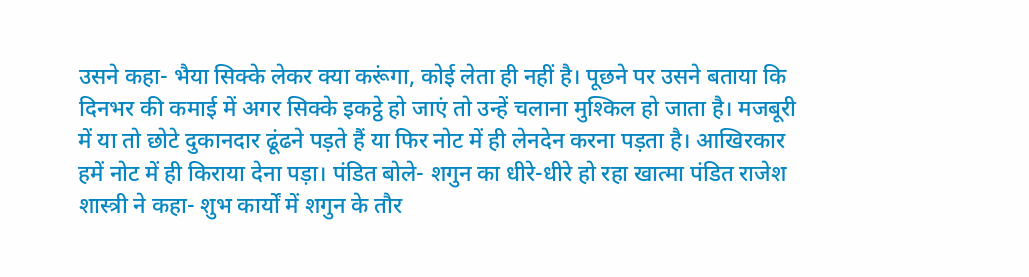उसने कहा- भैया सिक्के लेकर क्या करूंगा, कोई लेता ही नहीं है। पूछने पर उसने बताया कि दिनभर की कमाई में अगर सिक्के इकट्ठे हो जाएं तो उन्हें चलाना मुश्किल हो जाता है। मजबूरी में या तो छोटे दुकानदार ढूंढने पड़ते हैं या फिर नोट में ही लेनदेन करना पड़ता है। आखिरकार हमें नोट में ही किराया देना पड़ा। पंडित बोले- शगुन का धीरे-धीरे हो रहा खात्मा पंडित राजेश शास्त्री ने कहा- शुभ कार्यों में शगुन के तौर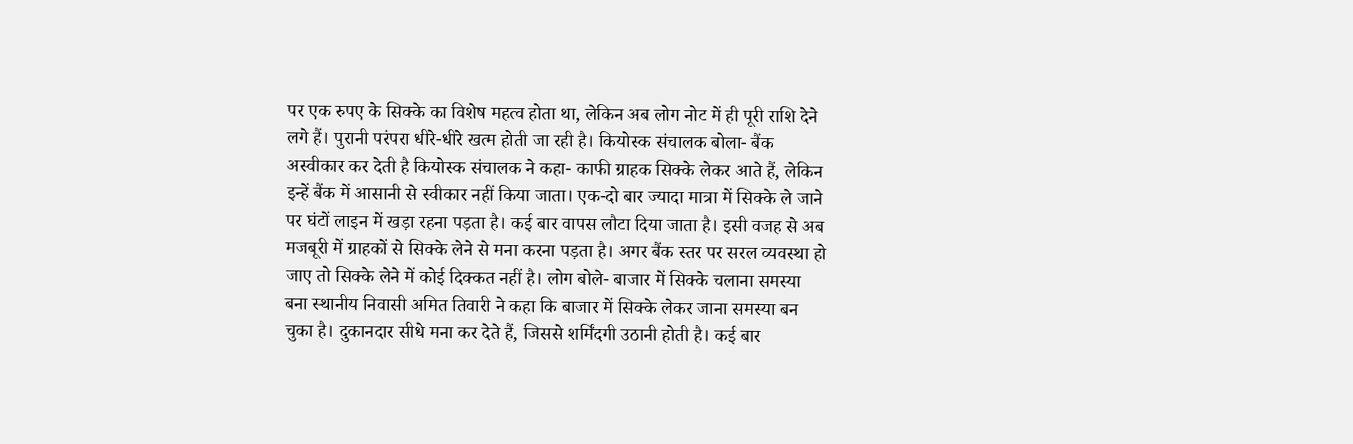पर एक रुपए के सिक्के का विशेष महत्व होता था, लेकिन अब लोग नोट में ही पूरी राशि देने लगे हैं। पुरानी परंपरा धीरे-धीरे खत्म होती जा रही है। कियोस्क संचालक बोला- बैंक अस्वीकार कर देती है कियोस्क संचालक ने कहा- काफी ग्राहक सिक्के लेकर आते हैं, लेकिन इन्हें बैंक में आसानी से स्वीकार नहीं किया जाता। एक-दो बार ज्यादा मात्रा में सिक्के ले जाने पर घंटों लाइन में खड़ा रहना पड़ता है। कई बार वापस लौटा दिया जाता है। इसी वजह से अब मजबूरी में ग्राहकों से सिक्के लेने से मना करना पड़ता है। अगर बैंक स्तर पर सरल व्यवस्था हो जाए तो सिक्के लेने में कोई दिक्कत नहीं है। लोग बोले- बाजार में सिक्के चलाना समस्या बना स्थानीय निवासी अमित तिवारी ने कहा कि बाजार में सिक्के लेकर जाना समस्या बन चुका है। दुकानदार सीधे मना कर देते हैं, जिससे शर्मिंदगी उठानी होती है। कई बार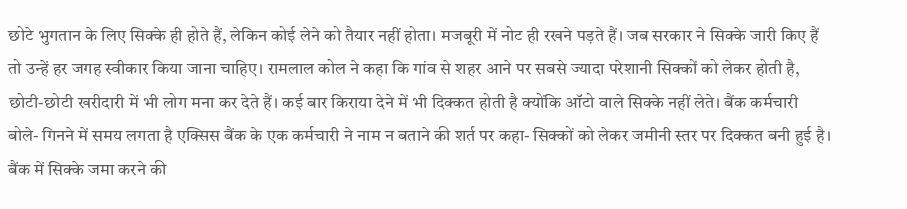छोटे भुगतान के लिए सिक्के ही होते हैं, लेकिन कोई लेने को तैयार नहीं होता। मजबूरी में नोट ही रखने पड़ते हैं। जब सरकार ने सिक्के जारी किए हैं तो उन्हें हर जगह स्वीकार किया जाना चाहिए। रामलाल कोल ने कहा कि गांव से शहर आने पर सबसे ज्यादा परेशानी सिक्कों को लेकर होती है, छोटी-छोटी खरीदारी में भी लोग मना कर देते हैं। कई बार किराया देने में भी दिक्कत होती है क्योंकि ऑटो वाले सिक्के नहीं लेते। बैंक कर्मचारी बोले- गिनने में समय लगता है एक्सिस बैंक के एक कर्मचारी ने नाम न बताने की शर्त पर कहा- सिक्कों को लेकर जमीनी स्तर पर दिक्कत बनी हुई है। बैंक में सिक्के जमा करने की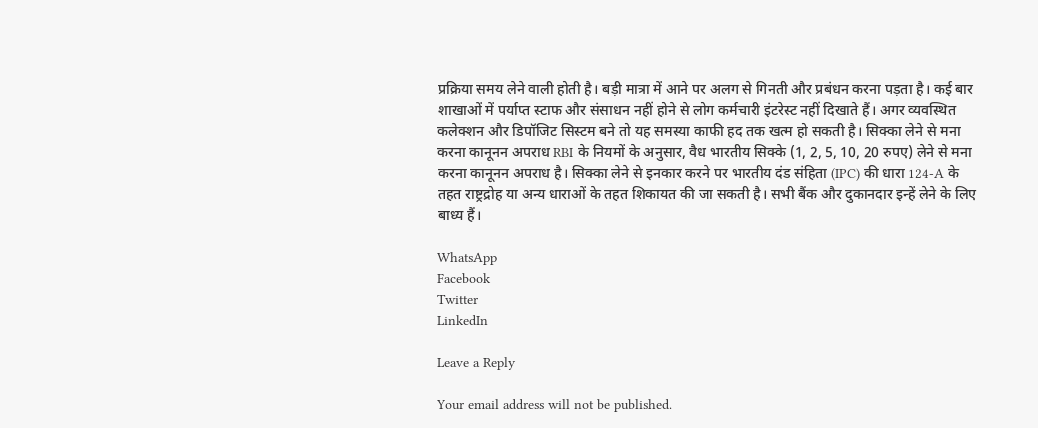प्रक्रिया समय लेने वाली होती है। बड़ी मात्रा में आने पर अलग से गिनती और प्रबंधन करना पड़ता है। कई बार शाखाओं में पर्याप्त स्टाफ और संसाधन नहीं होने से लोग कर्मचारी इंटरेस्ट नहीं दिखाते हैं। अगर व्यवस्थित कलेक्शन और डिपॉजिट सिस्टम बने तो यह समस्या काफी हद तक खत्म हो सकती है। सिक्का लेने से मना करना कानूनन अपराध RBI के नियमों के अनुसार, वैध भारतीय सिक्के (1, 2, 5, 10, 20 रुपए) लेने से मना करना कानूनन अपराध है। सिक्का लेने से इनकार करने पर भारतीय दंड संहिता (IPC) की धारा 124-A के तहत राष्ट्रद्रोह या अन्य धाराओं के तहत शिकायत की जा सकती है। सभी बैंक और दुकानदार इन्हें लेने के लिए बाध्य हैं।

WhatsApp
Facebook
Twitter
LinkedIn

Leave a Reply

Your email address will not be published.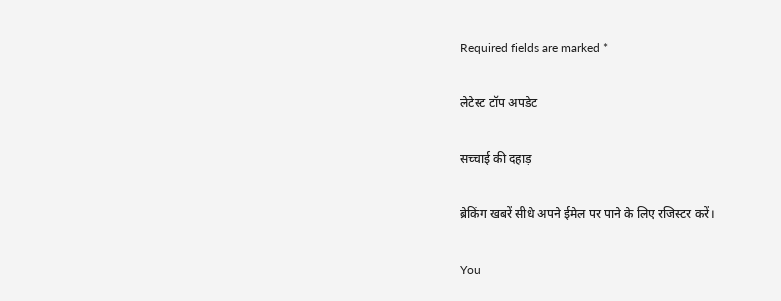Required fields are marked *

लेटेस्ट टॉप अपडेट

सच्चाई की दहाड़

ब्रेकिंग खबरें सीधे अपने ईमेल पर पाने के लिए रजिस्टर करें।

You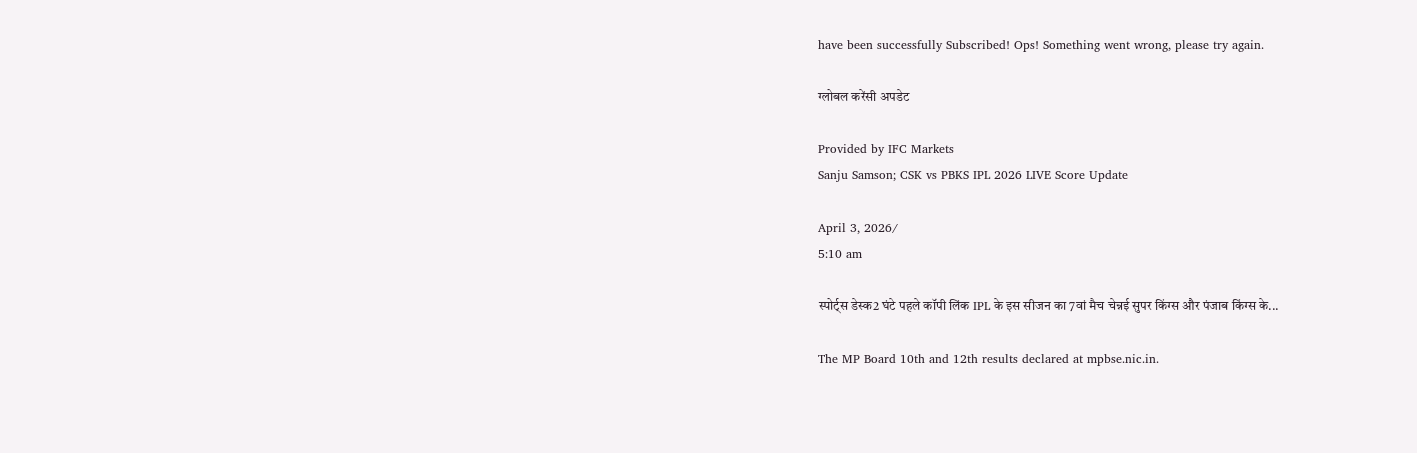have been successfully Subscribed! Ops! Something went wrong, please try again.

ग्लोबल करेंसी अपडेट

Provided by IFC Markets
Sanju Samson; CSK vs PBKS IPL 2026 LIVE Score Update

April 3, 2026/
5:10 am

स्पोर्ट्स डेस्क2 घंटे पहले कॉपी लिंक IPL के इस सीजन का 7वां मैच चेन्नई सुपर किंग्स और पंजाब किंग्स के...

The MP Board 10th and 12th results declared at mpbse.nic.in.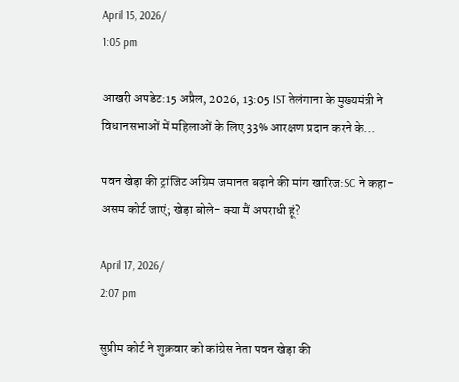April 15, 2026/
1:05 pm

आखरी अपडेट:15 अप्रैल, 2026, 13:05 IST तेलंगाना के मुख्यमंत्री ने विधानसभाओं में महिलाओं के लिए 33% आरक्षण प्रदान करने के...

पवन खेड़ा की ट्रांजिट अग्रिम जमानत बढ़ाने की मांग खारिज:SC ने कहा- असम कोर्ट जाएं; खेड़ा बोले- क्या मैं अपराधी हूं?

April 17, 2026/
2:07 pm

सुप्रीम कोर्ट ने शुक्रवार को कांग्रेस नेता पवन खेड़ा की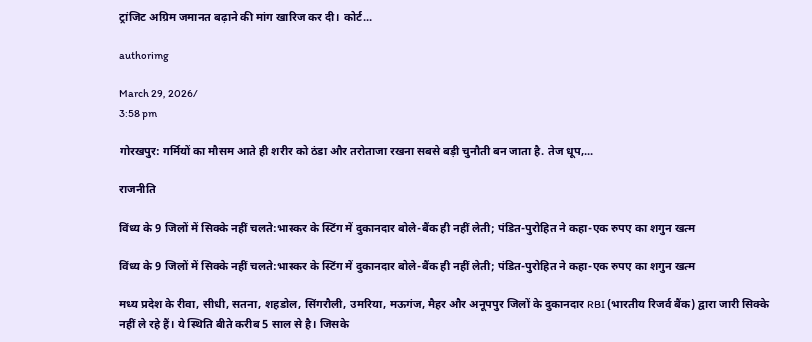ट्रांजिट अग्रिम जमानत बढ़ाने की मांग खारिज कर दी। कोर्ट...

authorimg

March 29, 2026/
3:58 pm

गोरखपुर: गर्मियों का मौसम आते ही शरीर को ठंडा और तरोताजा रखना सबसे बड़ी चुनौती बन जाता है. तेज धूप,...

राजनीति

विंध्य के 9 जिलों में सिक्के नहीं चलते:भास्कर के स्टिंग में दुकानदार बोले-बैंक ही नहीं लेती; पंडित-पुरोहित ने कहा-एक रुपए का शगुन खत्म

विंध्य के 9 जिलों में सिक्के नहीं चलते:भास्कर के स्टिंग में दुकानदार बोले-बैंक ही नहीं लेती; पंडित-पुरोहित ने कहा-एक रुपए का शगुन खत्म

मध्य प्रदेश के रीवा, सीधी, सतना, शहडोल, सिंगरौली, उमरिया, मऊगंज, मैहर और अनूपपुर जिलों के दुकानदार RBI (भारतीय रिजर्व बैंक) द्वारा जारी सिक्के नहीं ले रहे हैं। ये स्थिति बीते करीब 5 साल से है। जिसके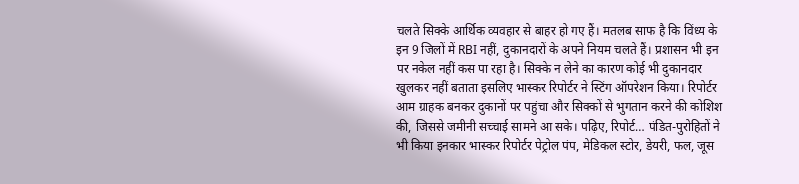चलते सिक्के आर्थिक व्यवहार से बाहर हो गए हैं। मतलब साफ है कि विंध्य के इन 9 जिलों में RBI नहीं, दुकानदारों के अपने नियम चलते हैं। प्रशासन भी इन पर नकेल नहीं कस पा रहा है। सिक्के न लेने का कारण कोई भी दुकानदार खुलकर नहीं बताता इसलिए भास्कर रिपोर्टर ने स्टिंग ऑपरेशन किया। रिपोर्टर आम ग्राहक बनकर दुकानों पर पहुंचा और सिक्कों से भुगतान करने की कोशिश की, जिससे जमीनी सच्चाई सामने आ सके। पढ़िए, रिपोर्ट… पंडित-पुरोहितों ने भी किया इनकार भास्कर रिपोर्टर पेट्रोल पंप, मेडिकल स्टोर, डेयरी, फल, जूस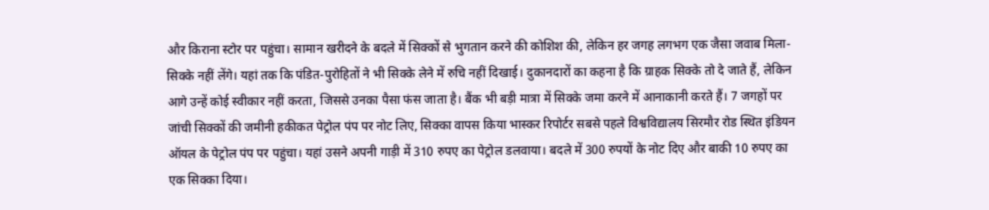और किराना स्टोर पर पहुंचा। सामान खरीदने के बदले में सिक्कों से भुगतान करने की कोशिश की, लेकिन हर जगह लगभग एक जैसा जवाब मिला- सिक्के नहीं लेंगे। यहां तक कि पंडित-पुरोहितों ने भी सिक्के लेने में रुचि नहीं दिखाई। दुकानदारों का कहना है कि ग्राहक सिक्के तो दे जाते हैं, लेकिन आगे उन्हें कोई स्वीकार नहीं करता, जिससे उनका पैसा फंस जाता है। बैंक भी बड़ी मात्रा में सिक्के जमा करने में आनाकानी करते हैं। 7 जगहों पर जांची सिक्कों की जमीनी हकीकत पेट्रोल पंप पर नोट लिए, सिक्का वापस किया भास्कर रिपोर्टर सबसे पहले विश्वविद्यालय सिरमौर रोड स्थित इंडियन ऑयल के पेट्रोल पंप पर पहुंचा। यहां उसने अपनी गाड़ी में 310 रुपए का पेट्रोल डलवाया। बदले में 300 रुपयों के नोट दिए और बाकी 10 रुपए का एक सिक्का दिया।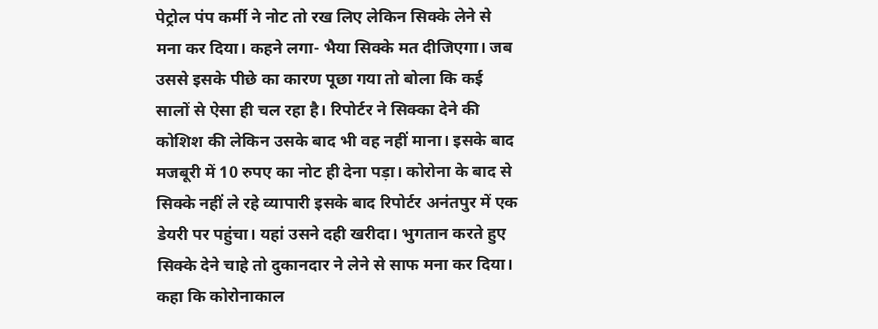पेट्रोल पंप कर्मी ने नोट तो रख लिए लेकिन सिक्के लेने से मना कर दिया। कहने लगा- भैया सिक्के मत दीजिएगा। जब उससे इसके पीछे का कारण पूछा गया तो बोला कि कई सालों से ऐसा ही चल रहा है। रिपोर्टर ने सिक्का देने की कोशिश की लेकिन उसके बाद भी वह नहीं माना। इसके बाद मजबूरी में 10 रुपए का नोट ही देना पड़ा। कोरोना के बाद से सिक्के नहीं ले रहे व्यापारी इसके बाद रिपोर्टर अनंतपुर में एक डेयरी पर पहुंचा। यहां उसने दही खरीदा। भुगतान करते हुए सिक्के देने चाहे तो दुकानदार ने लेने से साफ मना कर दिया। कहा कि कोरोनाकाल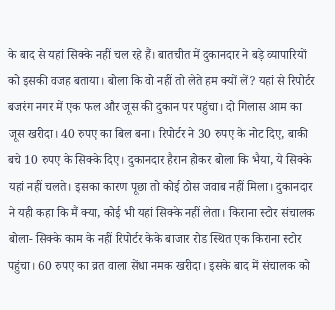के बाद से यहां सिक्के नहीं चल रहे हैं। बातचीत में दुकानदार ने बड़े व्यापारियों को इसकी वजह बताया। बोला कि वो नहीं तो लेते हम क्यों लें? यहां से रिपोर्टर बजरंग नगर में एक फल और जूस की दुकान पर पहुंचा। दो गिलास आम का जूस खरीदा। 40 रुपए का बिल बना। रिपोर्टर ने 30 रुपए के नोट दिए, बाकी बचे 10 रुपए के सिक्के दिए। दुकानदार हैरान होकर बोला कि भैया, ये सिक्के यहां नहीं चलते। इसका कारण पूछा तो कोई ठोस जवाब नहीं मिला। दुकानदार ने यही कहा कि मैं क्या, कोई भी यहां सिक्के नहीं लेता। किराना स्टोर संचालक बोला- सिक्के काम के नहीं रिपोर्टर केके बाजार रोड स्थित एक किराना स्टोर पहुंचा। 60 रुपए का व्रत वाला सेंधा नमक खरीदा। इसके बाद में संचालक को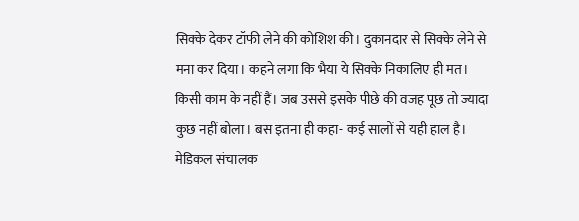सिक्के देकर टॉफी लेने की कोशिश की। दुकानदार से सिक्के लेने से मना कर दिया। कहने लगा कि भैया ये सिक्के निकालिए ही मत। किसी काम के नहीं हैं। जब उससे इसके पीछे की वजह पूछ तो ज्यादा कुछ नहीं बोला। बस इतना ही कहा- कई सालों से यही हाल है। मेडिकल संचालक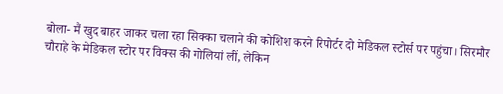बोला- मैं खुद बाहर जाकर चला रहा सिक्का चलाने की कोशिश करने रिपोर्टर दो मेडिकल स्टोर्स पर पहुंचा। सिरमौर चौराहे के मेडिकल स्टोर पर विक्स की गोलियां लीं, लेकिन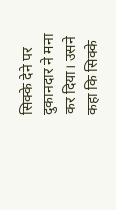सिक्के देने पर दुकानदार ने मना कर दिया। उसने कहा कि सिक्के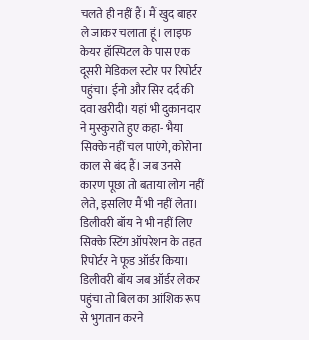चलते ही नहीं हैं। मैं खुद बाहर ले जाकर चलाता हूं। लाइफ केयर हॉस्पिटल के पास एक दूसरी मेडिकल स्टोर पर रिपोर्टर पहुंचा। ईनो और सिर दर्द की दवा खरीदी। यहां भी दुकानदार ने मुस्कुराते हुए कहा- भैया सिक्के नहीं चल पाएंगे, कोरोना काल से बंद हैं। जब उनसे कारण पूछा तो बताया लोग नहीं लेते, इसलिए मैं भी नहीं लेता। डिलीवरी बॉय ने भी नहीं लिए सिक्के स्टिंग ऑपरेशन के तहत रिपोर्टर ने फूड ऑर्डर किया। डिलीवरी बॉय जब ऑर्डर लेकर पहुंचा तो बिल का आंशिक रूप से भुगतान करने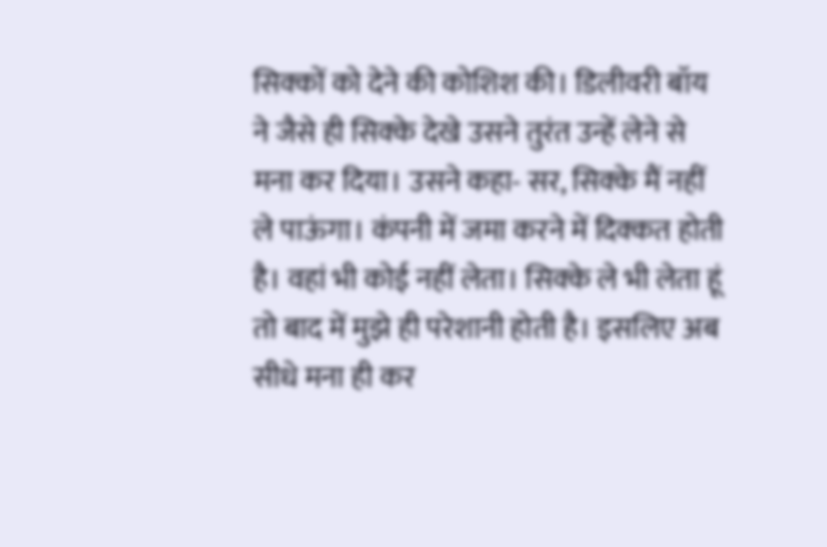सिक्कों को देने की कोशिश की। डिलीवरी बॉय ने जैसे ही सिक्के देखे उसने तुरंत उन्हें लेने से मना कर दिया। उसने कहा- सर, सिक्के मैं नहीं ले पाऊंगा। कंपनी में जमा करने में दिक्कत होती है। वहां भी कोई नहीं लेता। सिक्के ले भी लेता हूं तो बाद में मुझे ही परेशानी होती है। इसलिए अब सीधे मना ही कर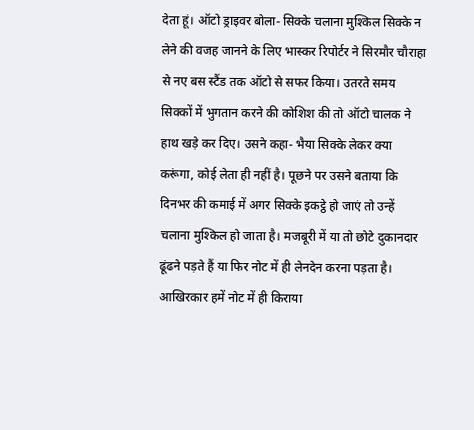देता हूं। ऑटो ड्राइवर बोला- सिक्के चलाना मुश्किल सिक्के न लेने की वजह जानने के लिए भास्कर रिपोर्टर ने सिरमौर चौराहा से नए बस स्टैंड तक ऑटो से सफर किया। उतरते समय सिक्कों में भुगतान करने की कोशिश की तो ऑटो चालक ने हाथ खड़े कर दिए। उसने कहा- भैया सिक्के लेकर क्या करूंगा, कोई लेता ही नहीं है। पूछने पर उसने बताया कि दिनभर की कमाई में अगर सिक्के इकट्ठे हो जाएं तो उन्हें चलाना मुश्किल हो जाता है। मजबूरी में या तो छोटे दुकानदार ढूंढने पड़ते हैं या फिर नोट में ही लेनदेन करना पड़ता है। आखिरकार हमें नोट में ही किराया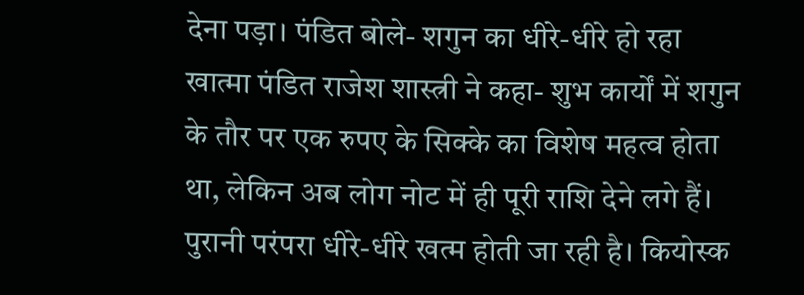देना पड़ा। पंडित बोले- शगुन का धीरे-धीरे हो रहा खात्मा पंडित राजेश शास्त्री ने कहा- शुभ कार्यों में शगुन के तौर पर एक रुपए के सिक्के का विशेष महत्व होता था, लेकिन अब लोग नोट में ही पूरी राशि देने लगे हैं। पुरानी परंपरा धीरे-धीरे खत्म होती जा रही है। कियोस्क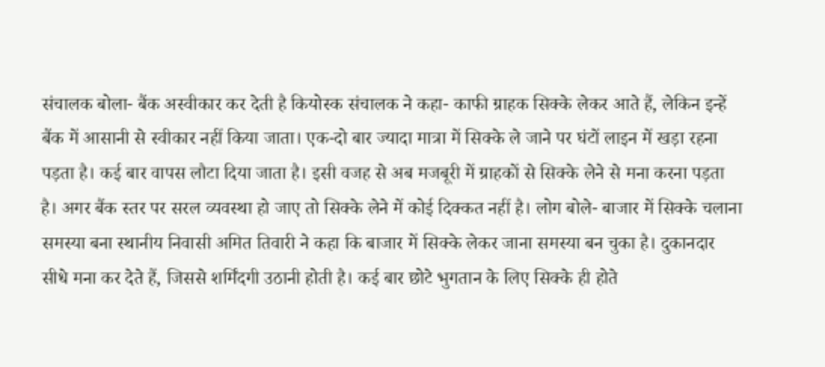संचालक बोला- बैंक अस्वीकार कर देती है कियोस्क संचालक ने कहा- काफी ग्राहक सिक्के लेकर आते हैं, लेकिन इन्हें बैंक में आसानी से स्वीकार नहीं किया जाता। एक-दो बार ज्यादा मात्रा में सिक्के ले जाने पर घंटों लाइन में खड़ा रहना पड़ता है। कई बार वापस लौटा दिया जाता है। इसी वजह से अब मजबूरी में ग्राहकों से सिक्के लेने से मना करना पड़ता है। अगर बैंक स्तर पर सरल व्यवस्था हो जाए तो सिक्के लेने में कोई दिक्कत नहीं है। लोग बोले- बाजार में सिक्के चलाना समस्या बना स्थानीय निवासी अमित तिवारी ने कहा कि बाजार में सिक्के लेकर जाना समस्या बन चुका है। दुकानदार सीधे मना कर देते हैं, जिससे शर्मिंदगी उठानी होती है। कई बार छोटे भुगतान के लिए सिक्के ही होते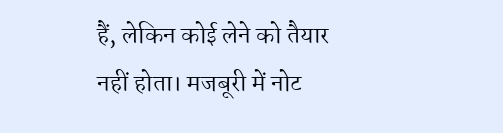हैं, लेकिन कोई लेने को तैयार नहीं होता। मजबूरी में नोट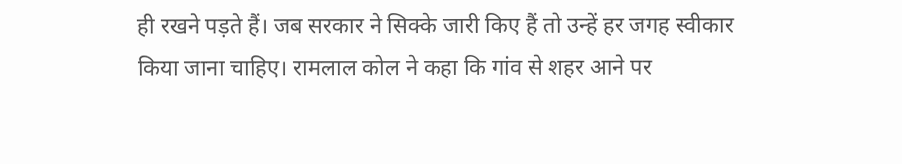ही रखने पड़ते हैं। जब सरकार ने सिक्के जारी किए हैं तो उन्हें हर जगह स्वीकार किया जाना चाहिए। रामलाल कोल ने कहा कि गांव से शहर आने पर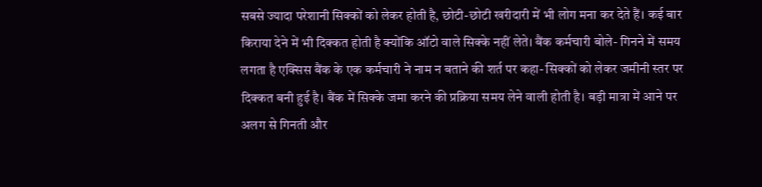सबसे ज्यादा परेशानी सिक्कों को लेकर होती है, छोटी-छोटी खरीदारी में भी लोग मना कर देते हैं। कई बार किराया देने में भी दिक्कत होती है क्योंकि ऑटो वाले सिक्के नहीं लेते। बैंक कर्मचारी बोले- गिनने में समय लगता है एक्सिस बैंक के एक कर्मचारी ने नाम न बताने की शर्त पर कहा- सिक्कों को लेकर जमीनी स्तर पर दिक्कत बनी हुई है। बैंक में सिक्के जमा करने की प्रक्रिया समय लेने वाली होती है। बड़ी मात्रा में आने पर अलग से गिनती और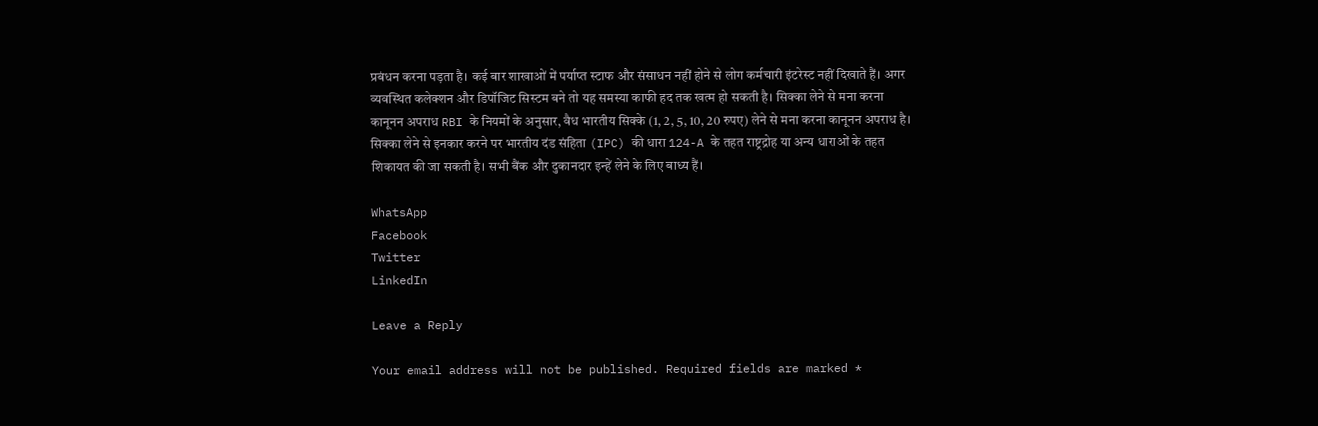प्रबंधन करना पड़ता है। कई बार शाखाओं में पर्याप्त स्टाफ और संसाधन नहीं होने से लोग कर्मचारी इंटरेस्ट नहीं दिखाते हैं। अगर व्यवस्थित कलेक्शन और डिपॉजिट सिस्टम बने तो यह समस्या काफी हद तक खत्म हो सकती है। सिक्का लेने से मना करना कानूनन अपराध RBI के नियमों के अनुसार, वैध भारतीय सिक्के (1, 2, 5, 10, 20 रुपए) लेने से मना करना कानूनन अपराध है। सिक्का लेने से इनकार करने पर भारतीय दंड संहिता (IPC) की धारा 124-A के तहत राष्ट्रद्रोह या अन्य धाराओं के तहत शिकायत की जा सकती है। सभी बैंक और दुकानदार इन्हें लेने के लिए बाध्य हैं।

WhatsApp
Facebook
Twitter
LinkedIn

Leave a Reply

Your email address will not be published. Required fields are marked *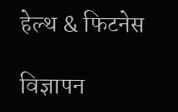हेल्थ & फिटनेस

विज्ञापन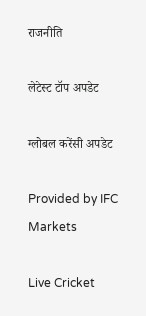राजनीति

लेटेस्ट टॉप अपडेट

ग्लोबल करेंसी अपडेट

Provided by IFC Markets

Live Cricket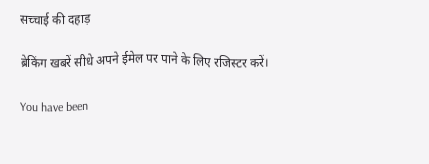सच्चाई की दहाड़

ब्रेकिंग खबरें सीधे अपने ईमेल पर पाने के लिए रजिस्टर करें।

You have been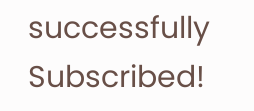successfully Subscribed!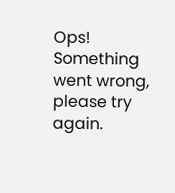Ops! Something went wrong, please try again.